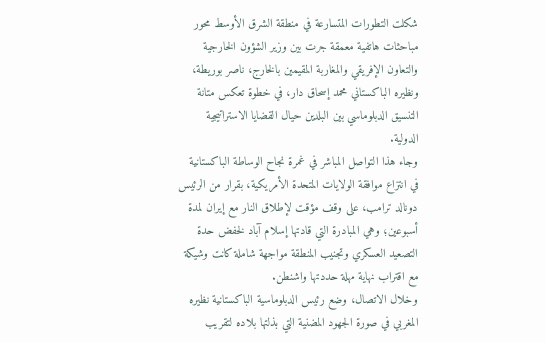شكلت التطورات المتسارعة في منطقة الشرق الأوسط محور مباحثات هاتفية معمقة جرت بين وزير الشؤون الخارجية والتعاون الإفريقي والمغاربة المقيمين بالخارج، ناصر بوريطة، ونظيره الباكستاني محمد إسحاق دار، في خطوة تعكس متانة التنسيق الدبلوماسي بين البلدين حيال القضايا الاستراتيجية الدولية.
وجاء هذا التواصل المباشر في غمرة نجاح الوساطة الباكستانية في انتزاع موافقة الولايات المتحدة الأمريكية، بقرار من الرئيس دونالد ترامب، على وقف مؤقت لإطلاق النار مع إيران لمدة أسبوعين؛ وهي المبادرة التي قادتها إسلام آباد لخفض حدة التصعيد العسكري وتجنيب المنطقة مواجهة شاملة كانت وشيكة مع اقتراب نهاية مهلة حددتها واشنطن.
وخلال الاتصال، وضع رئيس الدبلوماسية الباكستانية نظيره المغربي في صورة الجهود المضنية التي بذلتها بلاده لتقريب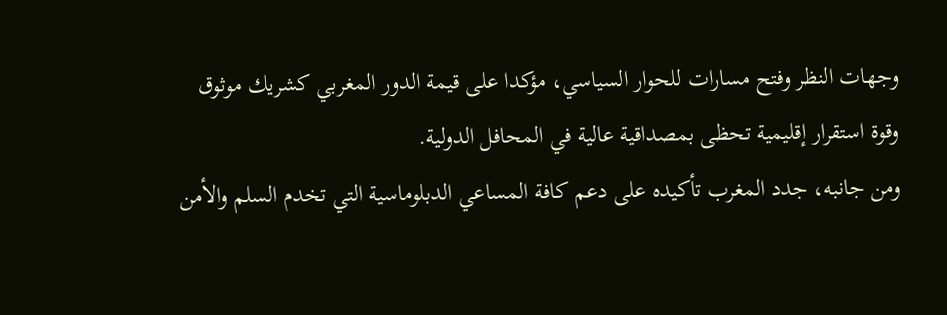وجهات النظر وفتح مسارات للحوار السياسي، مؤكدا على قيمة الدور المغربي كشريك موثوق وقوة استقرار إقليمية تحظى بمصداقية عالية في المحافل الدولية.
ومن جانبه، جدد المغرب تأكيده على دعم كافة المساعي الدبلوماسية التي تخدم السلم والأمن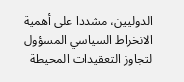الدوليين، مشددا على أهمية الانخراط السياسي المسؤول لتجاوز التعقيدات المحيطة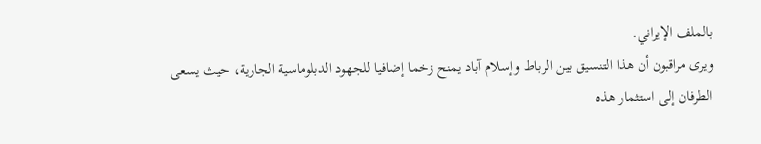بالملف الإيراني.
ويرى مراقبون أن هذا التنسيق بين الرباط وإسلام آباد يمنح زخما إضافيا للجهود الدبلوماسية الجارية، حيث يسعى الطرفان إلى استثمار هذه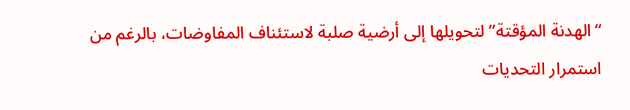“الهدنة المؤقتة” لتحويلها إلى أرضية صلبة لاستئناف المفاوضات، بالرغم من استمرار التحديات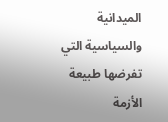الميدانية والسياسية التي تفرضها طبيعة الأزمة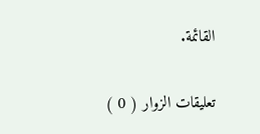القائمة.


تعليقات الزوار ( 0 )